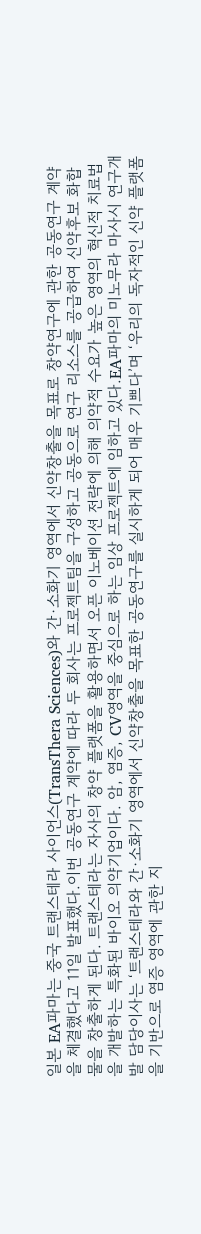일본 EA파마는 중국 트랜스테라 사이언스(TransThera Sciences)와 간·소화기 영역에서 신약창출을 목표로 창약연구에 관한 공동연구 계약을 체결했다고 11일 발표했다.이번 공동연구 계약에 따라 두 회사는 프로젝트팀을 구성하고 공동으로 연구 리소스를 공급하여 신약후보 화합물을 창출하게 된다. 트랜스테라는 자사의 창약 플랫폼을 활용하면서 오픈 이노베이션 전략에 의해 의약적 수요가 높은 영역의 혁신적 치료법을 개발하는 특화된 바이오 의약기업이다. 암, 염증, CV영역을 중심으로 하는 임상 프로젝트에 임하고 있다.EA파마의 미노무라 마사시 연구개발 담당이사는 ‘트랜스테라와 간·소화기 영역에서 신약창출을 목표한 공동연구를 실시하게 되어 매우 기쁘다’며 ‘우리의 독자적인 신약 플랫폼을 기반으로 염증 영역에 관한 지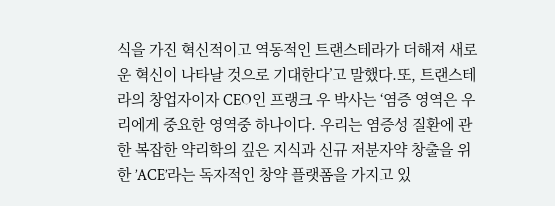식을 가진 혁신적이고 역동적인 트랜스테라가 더해져 새로운 혁신이 나타날 것으로 기대한다’고 말했다.또, 트랜스테라의 창업자이자 CEO인 프랭크 우 박사는 ‘염증 영역은 우리에게 중요한 영역중 하나이다. 우리는 염증성 질환에 관한 복잡한 약리학의 깊은 지식과 신규 저분자약 창출을 위한 ’ACE’라는 독자적인 창약 플랫폼을 가지고 있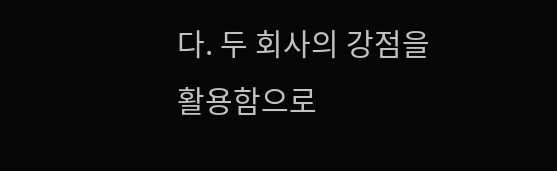다. 두 회사의 강점을 활용함으로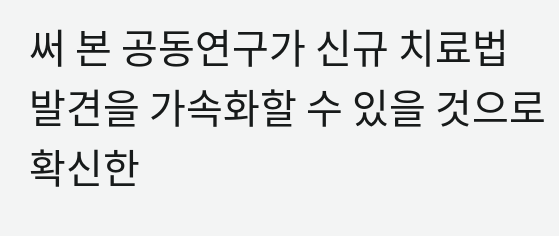써 본 공동연구가 신규 치료법 발견을 가속화할 수 있을 것으로 확신한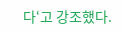다‘고 강조했다.